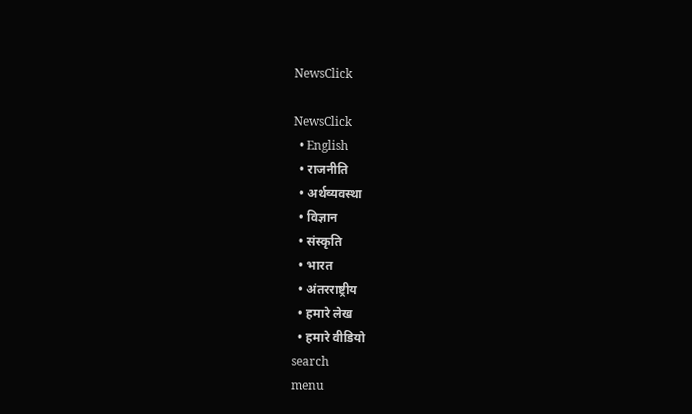NewsClick

NewsClick
  • English
  • राजनीति
  • अर्थव्यवस्था
  • विज्ञान
  • संस्कृति
  • भारत
  • अंतरराष्ट्रीय
  • हमारे लेख
  • हमारे वीडियो
search
menu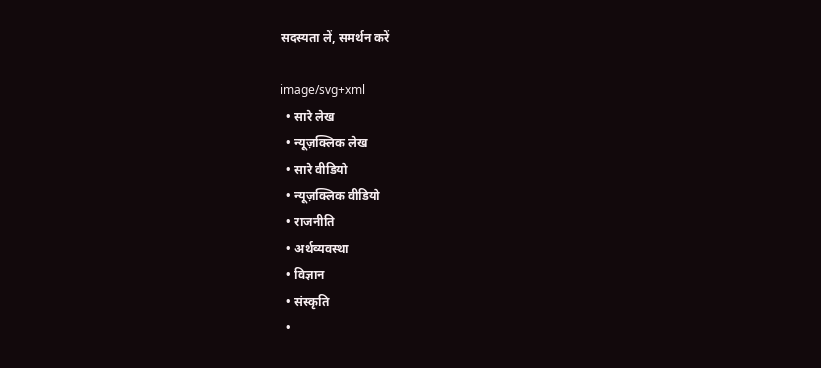सदस्यता लें, समर्थन करें

image/svg+xml
  • सारे लेख
  • न्यूज़क्लिक लेख
  • सारे वीडियो
  • न्यूज़क्लिक वीडियो
  • राजनीति
  • अर्थव्यवस्था
  • विज्ञान
  • संस्कृति
  •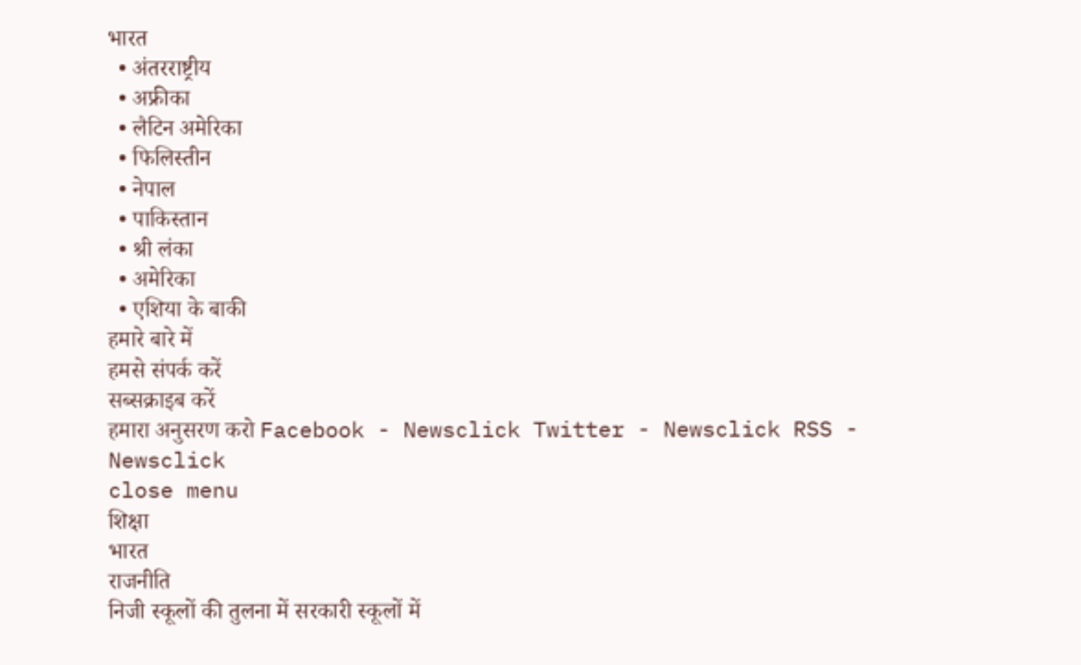भारत
  • अंतरराष्ट्रीय
  • अफ्रीका
  • लैटिन अमेरिका
  • फिलिस्तीन
  • नेपाल
  • पाकिस्तान
  • श्री लंका
  • अमेरिका
  • एशिया के बाकी
हमारे बारे में
हमसे संपर्क करें
सब्सक्राइब करें
हमारा अनुसरण करो Facebook - Newsclick Twitter - Newsclick RSS - Newsclick
close menu
शिक्षा
भारत
राजनीति
निजी स्कूलों की तुलना में सरकारी स्कूलों में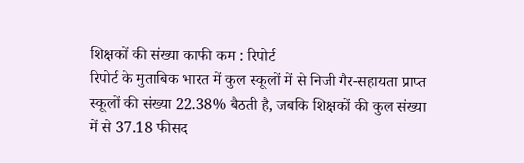शिक्षकों की संख्या काफी कम : रिपोर्ट
रिपोर्ट के मुताबिक भारत में कुल स्कूलों में से निजी गैर-सहायता प्राप्त स्कूलों की संख्या 22.38% बैठती है, जबकि शिक्षकों की कुल संख्या में से 37.18 फीसद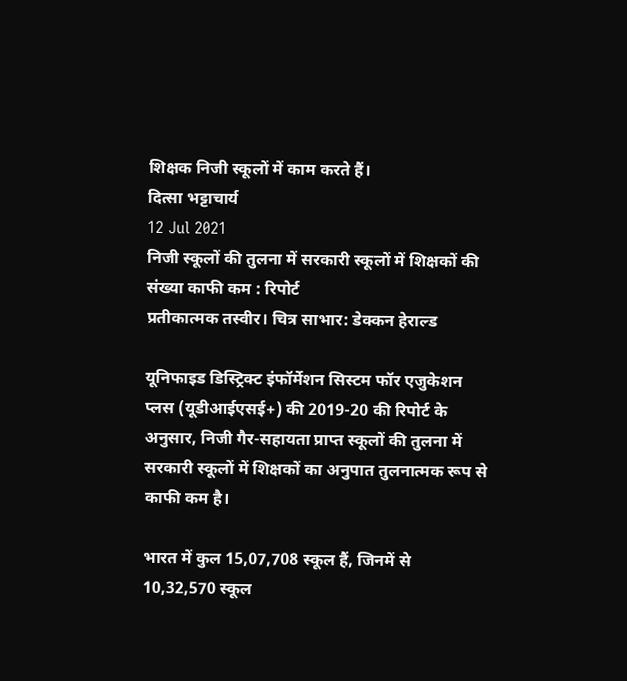शिक्षक निजी स्कूलों में काम करते हैं।
दित्सा भट्टाचार्य
12 Jul 2021
निजी स्कूलों की तुलना में सरकारी स्कूलों में शिक्षकों की संख्या काफी कम : रिपोर्ट
प्रतीकात्मक तस्वीर। चित्र साभार: डेक्कन हेराल्ड

यूनिफाइड डिस्ट्रिक्ट इंफॉर्मेशन सिस्टम फॉर एजुकेशन प्लस (यूडीआईएसई+) की 2019-20 की रिपोर्ट के अनुसार, निजी गैर-सहायता प्राप्त स्कूलों की तुलना में सरकारी स्कूलों में शिक्षकों का अनुपात तुलनात्मक रूप से काफी कम है।

भारत में कुल 15,07,708 स्कूल हैं, जिनमें से 10,32,570 स्कूल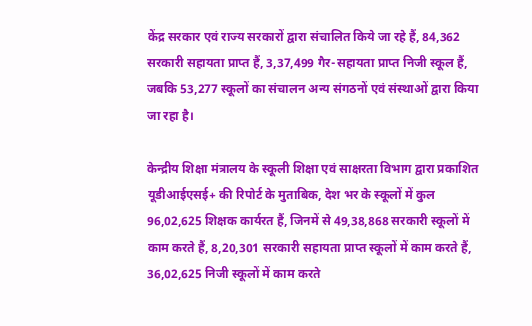केंद्र सरकार एवं राज्य सरकारों द्वारा संचालित किये जा रहे हैं, 84,362 सरकारी सहायता प्राप्त हैं, 3,37,499 गैर-सहायता प्राप्त निजी स्कूल हैं, जबकि 53,277 स्कूलों का संचालन अन्य संगठनों एवं संस्थाओं द्वारा किया जा रहा है।

केन्द्रीय शिक्षा मंत्रालय के स्कूली शिक्षा एवं साक्षरता विभाग द्वारा प्रकाशित यूडीआईएसई+ की रिपोर्ट के मुताबिक, देश भर के स्कूलों में कुल 96,02,625 शिक्षक कार्यरत हैं, जिनमें से 49,38,868 सरकारी स्कूलों में काम करते हैं, 8,20,301 सरकारी सहायता प्राप्त स्कूलों में काम करते हैं, 36,02,625 निजी स्कूलों में काम करते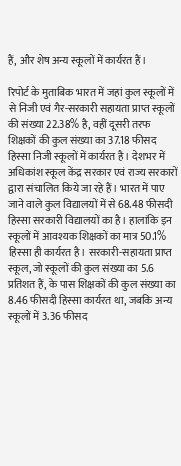हैं, और शेष अन्य स्कूलों में कार्यरत हैं।

रिपोर्ट के मुताबिक भारत में जहां कुल स्कूलों में से निजी एवं गैर-सरकारी सहायता प्राप्त स्कूलों की संख्या 22.38% है, वहीं दूसरी तरफ शिक्षकों की कुल संख्या का 37.18 फीसद हिस्सा निजी स्कूलों में कार्यरत है। देशभर में अधिकांश स्कूल केंद्र सरकार एवं राज्य सरकारों द्वारा संचालित किये जा रहे हैं। भारत में पाए जाने वाले कुल विद्यालयों में से 68.48 फीसदी हिस्सा सरकारी विद्यालयों का है। हालांकि इन स्कूलों में आवश्यक शिक्षकों का मात्र 50.1% हिस्सा ही कार्यरत है। सरकारी-सहायता प्राप्त स्कूल, जो स्कूलों की कुल संख्या का 5.6 प्रतिशत हैं, के पास शिक्षकों की कुल संख्या का 8.46 फीसदी हिस्सा कार्यरत था, जबकि अन्य स्कूलों में 3.36 फीसद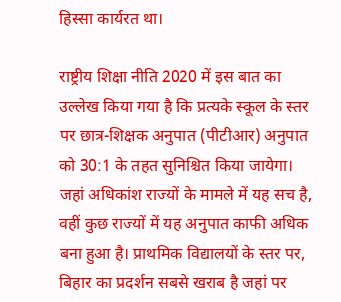हिस्सा कार्यरत था।

राष्ट्रीय शिक्षा नीति 2020 में इस बात का उल्लेख किया गया है कि प्रत्यके स्कूल के स्तर पर छात्र-शिक्षक अनुपात (पीटीआर) अनुपात को 30:1 के तहत सुनिश्चित किया जायेगा। जहां अधिकांश राज्यों के मामले में यह सच है, वहीं कुछ राज्यों में यह अनुपात काफी अधिक बना हुआ है। प्राथमिक विद्यालयों के स्तर पर, बिहार का प्रदर्शन सबसे खराब है जहां पर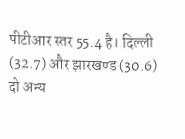पीटीआर स्तर 55.4 है। दिल्ली (32.7) और झारखण्ड (30.6) दो अन्य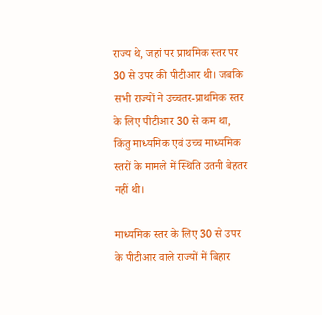राज्य थे, जहां पर प्राथमिक स्तर पर 30 से उपर की पीटीआर थी। जबकि सभी राज्यों ने उच्चतर-प्राथमिक स्तर के लिए पीटीआर 30 से कम था, किंतु माध्यमिक एवं उच्च माध्यमिक स्तरों के मामले में स्थिति उतनी बेहतर नहीं थी।

माध्यमिक स्तर के लिए 30 से उपर के पीटीआर वाले राज्यों में बिहार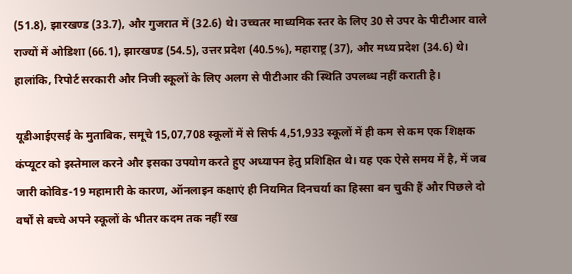(51.8), झारखण्ड (33.7), और गुजरात में (32.6) थे। उच्चतर माध्यमिक स्तर के लिए 30 से उपर के पीटीआर वाले राज्यों में ओडिशा (66.1), झारखण्ड (54.5), उत्तर प्रदेश (40.5%), महाराष्ट्र (37), और मध्य प्रदेश (34.6) थे। हालांकि, रिपोर्ट सरकारी और निजी स्कूलों के लिए अलग से पीटीआर की स्थिति उपलब्ध नहीं कराती है।

यूडीआईएसई के मुताबिक, समूचे 15,07,708 स्कूलों में से सिर्फ 4,51,933 स्कूलों में ही कम से कम एक शिक्षक कंप्यूटर को इस्तेमाल करने और इसका उपयोग करते हुए अध्यापन हेतु प्रशिक्षित थे। यह एक ऐसे समय में है, में जब जारी कोविड-19 महामारी के कारण, ऑनलाइन कक्षाएं ही नियमित दिनचर्या का हिस्सा बन चुकी हैं और पिछले दो वर्षों से बच्चे अपने स्कूलों के भीतर कदम तक नहीं रख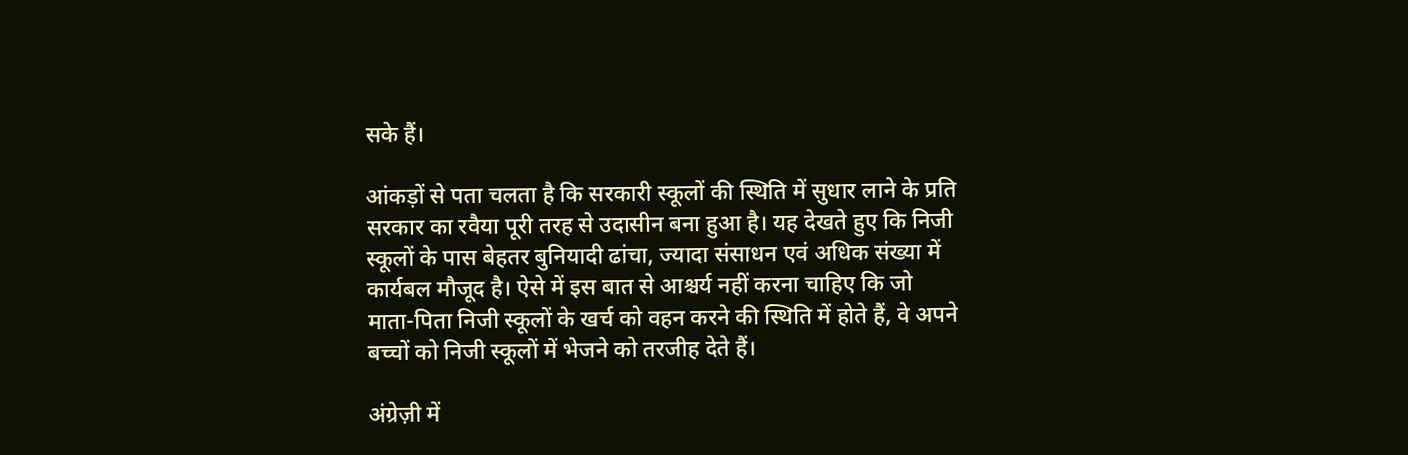सके हैं।

आंकड़ों से पता चलता है कि सरकारी स्कूलों की स्थिति में सुधार लाने के प्रति सरकार का रवैया पूरी तरह से उदासीन बना हुआ है। यह देखते हुए कि निजी स्कूलों के पास बेहतर बुनियादी ढांचा, ज्यादा संसाधन एवं अधिक संख्या में कार्यबल मौजूद है। ऐसे में इस बात से आश्चर्य नहीं करना चाहिए कि जो माता-पिता निजी स्कूलों के खर्च को वहन करने की स्थिति में होते हैं, वे अपने बच्चों को निजी स्कूलों में भेजने को तरजीह देते हैं।

अंग्रेज़ी में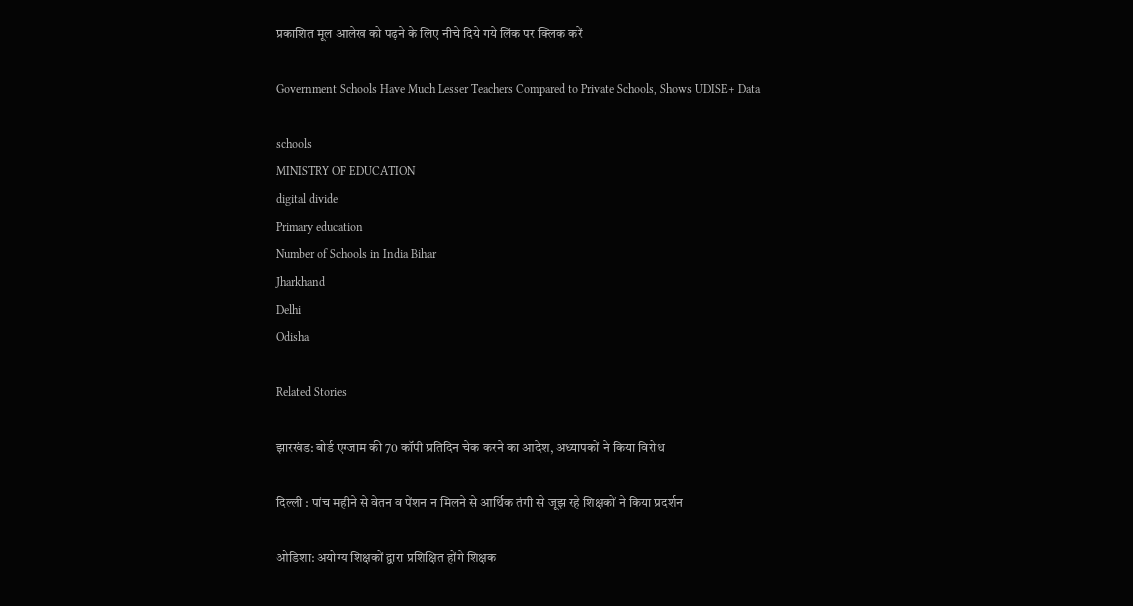प्रकाशित मूल आलेख को पढ़ने के लिए नीचे दिये गये लिंक पर क्लिक करें

Government Schools Have Much Lesser Teachers Compared to Private Schools, Shows UDISE+ Data

schools
MINISTRY OF EDUCATION
digital divide
Primary education
Number of Schools in India Bihar
Jharkhand
Delhi
Odisha

Related Stories

झारखंड: बोर्ड एग्जाम की 70 कॉपी प्रतिदिन चेक करने का आदेश, अध्यापकों ने किया विरोध

दिल्ली : पांच महीने से वेतन व पेंशन न मिलने से आर्थिक तंगी से जूझ रहे शिक्षकों ने किया प्रदर्शन

ओडिशा: अयोग्य शिक्षकों द्वारा प्रशिक्षित होंगे शिक्षक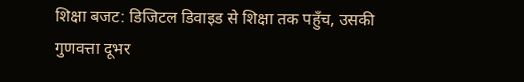शिक्षा बजट: डिजिटल डिवाइड से शिक्षा तक पहुँच, उसकी गुणवत्ता दूभर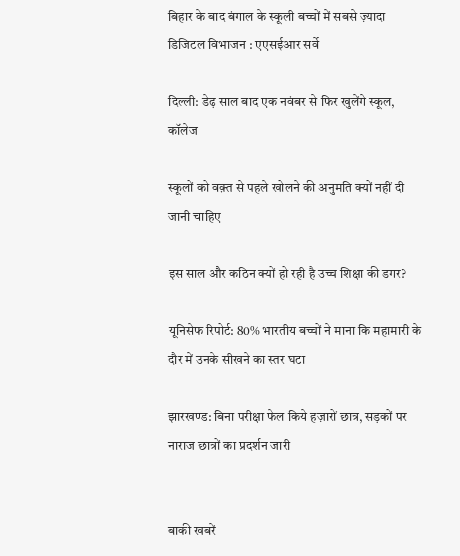बिहार के बाद बंगाल के स्कूली बच्चों में सबसे ज़्यादा डिजिटल विभाजन : एएसईआर सर्वे

दिल्ली: डेढ़ साल बाद एक नवंबर से फिर खुलेंगे स्कूल, कॉलेज

स्कूलों को वक़्त से पहले खोलने की अनुमति क्यों नहीं दी जानी चाहिए

इस साल और कठिन क्यों हो रही है उच्च शिक्षा की डगर?

यूनिसेफ रिपोर्ट: 80% भारतीय बच्चों ने माना कि महामारी के दौर में उनके सीखने का स्तर घटा

झारखण्ड: बिना परीक्षा फेल किये हज़ारों छात्र, सड़कों पर नाराज छात्रों का प्रदर्शन जारी


बाकी खबरें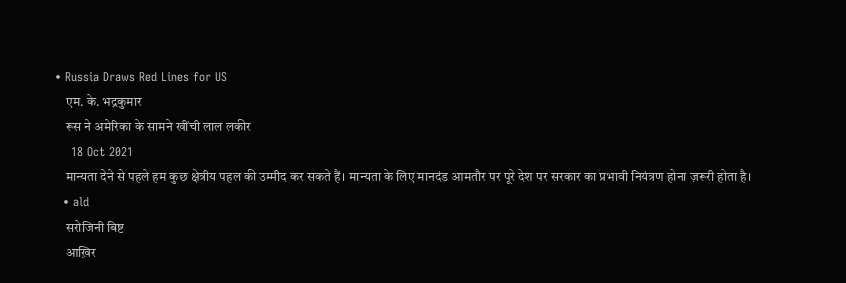• Russia Draws Red Lines for US
    एम. के. भद्रकुमार
    रूस ने अमेरिका के सामने खींची लाल लकीर
    18 Oct 2021
    मान्यता देने से पहले हम कुछ क्षेत्रीय पहल की उम्मीद कर सकते हैं। मान्यता के लिए मानदंड आमतौर पर पूरे देश पर सरकार का प्रभावी नियंत्रण होना ज़रूरी होता है।
  • ald
    सरोजिनी बिष्ट
    आख़िर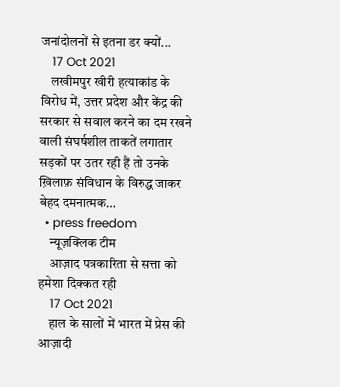जनांदोलनों से इतना डर क्यों...
    17 Oct 2021
    लखीमपुर खीरी हत्याकांड के विरोध में, उत्तर प्रदेश और केंद्र की सरकार से सवाल करने का दम रखने वाली संघर्षशील ताकतें लगातार सड़कों पर उतर रही हैं तो उनके ख़िलाफ़ संविधान के विरुद्ध जाकर बेहद दमनात्मक…
  • press freedom
    न्यूज़क्लिक टीम
    आज़ाद पत्रकारिता से सत्ता को हमेशा दिक्कत रही
    17 Oct 2021
    हाल के सालों में भारत में प्रेस की आज़ादी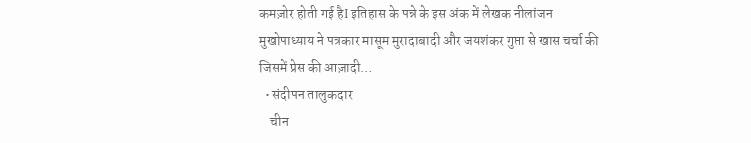कमज़ोर होती गई हैI इतिहास के पन्ने के इस अंक में लेखक नीलांजन मुखोपाध्याय ने पत्रकार मासूम मुरादाबादी और जयशंकर गुप्ता से खास चर्चा की जिसमें प्रेस की आज़ादी…
  • संदीपन तालुकदार
    चीन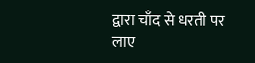द्वारा चाँद से धरती पर लाए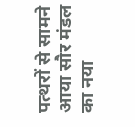पत्थरों से सामने आया सौर मंडल का नया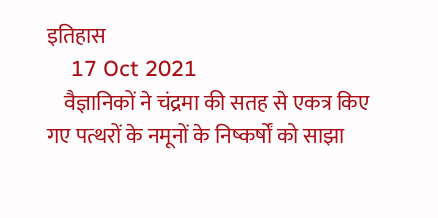इतिहास
    17 Oct 2021
    वैज्ञानिकों ने चंद्रमा की सतह से एकत्र किए गए पत्थरों के नमूनों के निष्कर्षों को साझा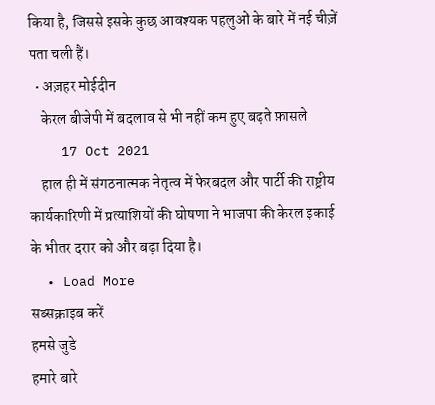किया है, जिससे इसके कुछ आवश्यक पहलुओं के बारे में नई चीज़ें पता चली हैं।
  • अज़हर मोईदीन
    केरल बीजेपी में बदलाव से भी नहीं कम हुए बढ़ते फ़ासले
    17 Oct 2021
    हाल ही में संगठनात्मक नेतृत्व में फेरबदल और पार्टी की राष्ट्रीय कार्यकारिणी में प्रत्याशियों की घोषणा ने भाजपा की केरल इकाई के भीतर दरार को और बढ़ा दिया है।
  • Load More
सब्सक्राइब करें
हमसे जुडे
हमारे बारे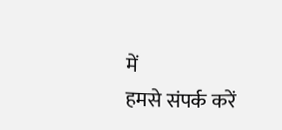में
हमसे संपर्क करें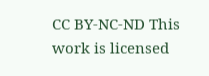CC BY-NC-ND This work is licensed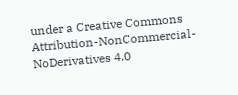under a Creative Commons Attribution-NonCommercial-NoDerivatives 4.0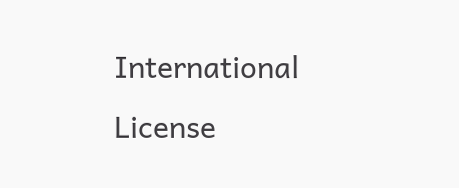International License